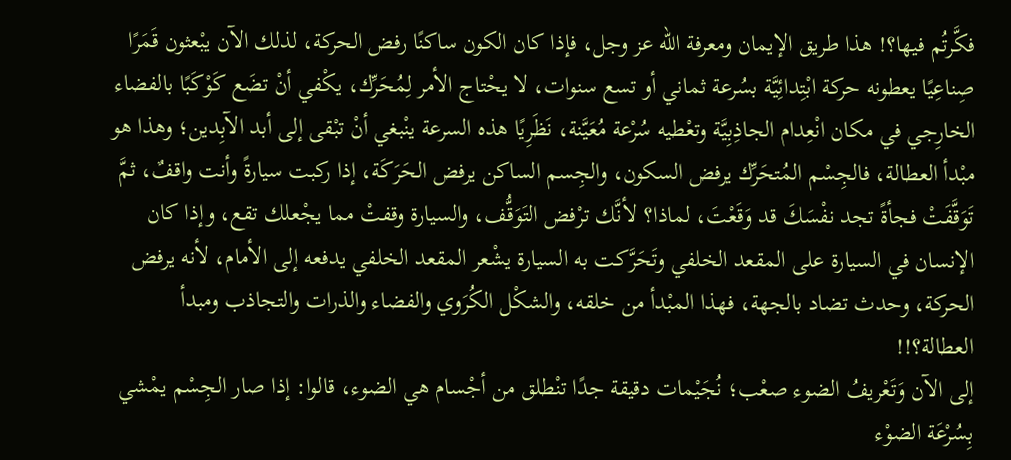فكَّرتُم فيها؟! هذا طريق الإيمان ومعرفة الله عز وجل، فإذا كان الكون ساكنًا رفض الحركة، لذلك الآن يبْعثون قَمَرًا صِناعِيًا يعطونه حركة ابْتِدائِيَّة بسُرعة ثماني أو تسع سنوات، لا يحْتاج الأمر لِمُحَرِّك، يكْفي أنْ تضَع كَوْكَبًا بالفضاء الخارِجي في مكان انْعِدام الجاذِبِيَّة وتعْطيه سُرْعة مُعَيَّنة، نَظَرِيًا هذه السرعة ينْبغي أنْ تبْقى إلى أبد الآبِدين؛ وهذا هو مبْدأ العطالة، فالجِسْم المُتحَرِّك يرفض السكون، والجِسم الساكن يرفض الحَرَكَة، إذا ركبت سيارةً وأنت واقفٌ، ثمَّ تَوَقَّفَتْ فجأةً تجد نفْسَكَ قد وَقَعْتَ، لماذا؟ لأنَّك ترْفض التَوَقُّف، والسيارة وقفتْ مما يجْعلك تقع، وإذا كان الإنسان في السيارة على المقعد الخلفي وتَحَرَّكت به السيارة يشْعر المقعد الخلفي يدفعه إلى الأمام، لأنه يرفض الحركة، وحدث تضاد بالجهة، فهذا المبْدأ من خلقه، والشكْل الكُرَوي والفضاء والذرات والتجاذب ومبدأ العطالة؟!!
إلى الآن وَتَعْريفُ الضوء صعْب؛ نُجَيْمات دقيقة جدًا تنْطلق من أجْسام هي الضوء، قالوا: إذا صار الجِسْم يمْشي بِسُرْعَة الضوْء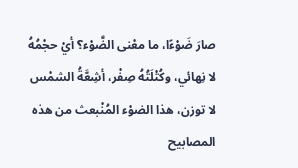صارَ ضَوْءًا، ما معْنى الضَّوْء؟ أيْ حجْمُهُ لا نِهائي، وكُتْلَتُهُ صِفْر، أشِعَّةُ الشمْس لا توزن، هذا الضوْء المُنْبعث من هذه المصابيح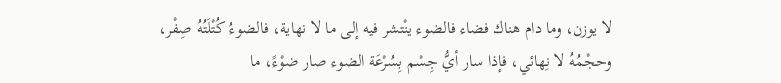لا يوزن، وما دام هناك فضاء فالضوء ينْتشر فيه إلى ما لا نهاية، فالضوءُ كُتْلَتُهُ صِفْر، وحجْمُهُ لا نِهائي، فإذا سار أيُّ جِسْم بِسُرْعَة الضوء صار ضوْءً، ما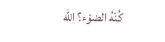كُنْهُ الضوْء؟ الله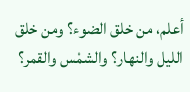أعلم، من خلق الضوء؟ ومن خلق الليل والنهار؟ والشمْس والقمر؟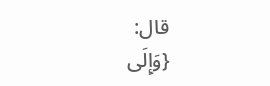قال:
{وَإِلَى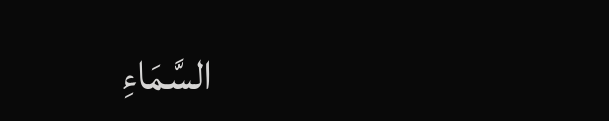السَّمَاءِ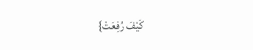كَيْفَ رُفِعَتْ}